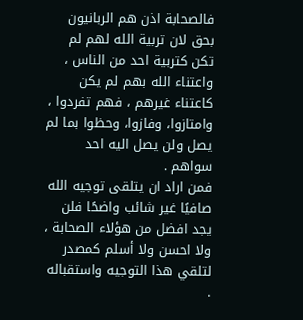فالصحابة اذن هم الربانيون بحق لان تربية الله لهم لم تكن كتربية احد من الناس ، واعتناء الله بهم لم يكن كاعتناء غيرهم ، فهم تفردوا ، وامتازوا، وفازوا، وحظوا بما لم يصل ولن يصل اليه احد سواهم .
فمن اراد ان يتلقى توجيه الله صافيًا غير شائب واضحًا فلن يجد افضل من هؤلاء الصحابة ، ولا احسن ولا أسلم كمصدر لتلقي هذا التوجيه واستقباله .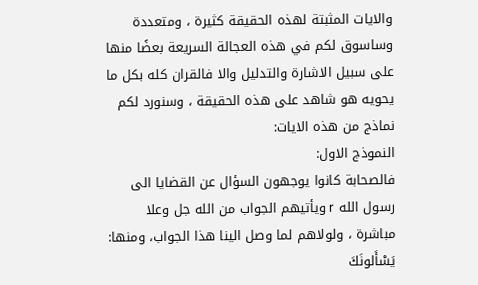والايات المثبتة لهذه الحقيقة كثيرة ، ومتعددة وساسوق لكم في هذه العجالة السريعة بعضًا منها على سبيل الاشارة والتدليل والا فالقران كله بكل ما يحويه هو شاهد على هذه الحقيقة ، وسنورد لكم نماذج من هذه الايات:
النموذج الاول:
فالصحابة كانوا يوجهون السؤال عن القضايا الى رسول الله r ويأتيهم الجواب من الله جل وعلا مباشرة ، ولولاهم لما وصل الينا هذا الجواب، ومنها:
يَسْأَلونَكَ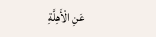عَنِ الْأَهِلَّةِ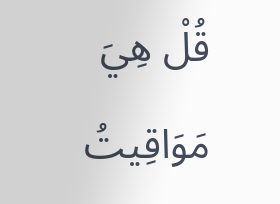قُلْ هِيَ مَوَاقِيتُ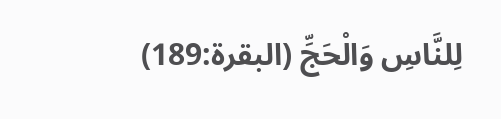لِلنَّاسِ وَالْحَجِّ (البقرة:189)